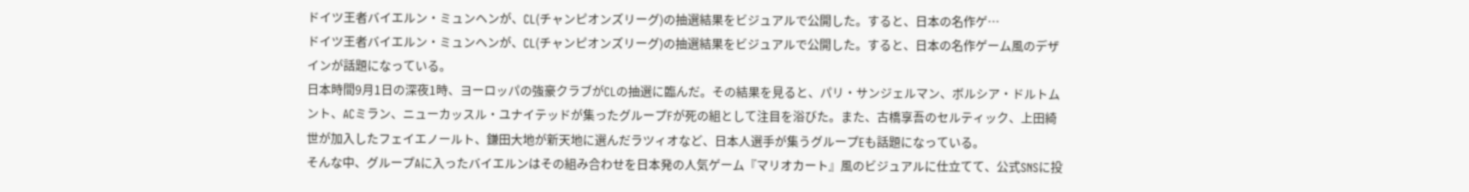ドイツ王者バイエルン・ミュンヘンが、CL(チャンピオンズリーグ)の抽選結果をビジュアルで公開した。すると、日本の名作ゲ…
ドイツ王者バイエルン・ミュンヘンが、CL(チャンピオンズリーグ)の抽選結果をビジュアルで公開した。すると、日本の名作ゲーム風のデザインが話題になっている。
日本時間9月1日の深夜1時、ヨーロッパの強豪クラブがCLの抽選に臨んだ。その結果を見ると、パリ・サンジェルマン、ボルシア・ドルトムント、ACミラン、ニューカッスル・ユナイテッドが集ったグループFが死の組として注目を浴びた。また、古橋享吾のセルティック、上田綺世が加入したフェイエノールト、鎌田大地が新天地に選んだラツィオなど、日本人選手が集うグループEも話題になっている。
そんな中、グループAに入ったバイエルンはその組み合わせを日本発の人気ゲーム『マリオカート』風のビジュアルに仕立てて、公式SNSに投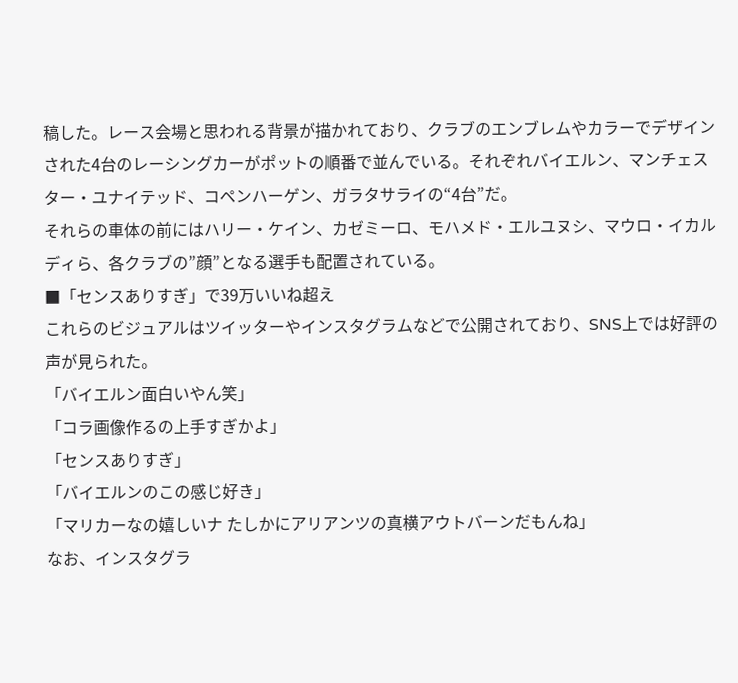稿した。レース会場と思われる背景が描かれており、クラブのエンブレムやカラーでデザインされた4台のレーシングカーがポットの順番で並んでいる。それぞれバイエルン、マンチェスター・ユナイテッド、コペンハーゲン、ガラタサライの“4台”だ。
それらの車体の前にはハリー・ケイン、カゼミーロ、モハメド・エルユヌシ、マウロ・イカルディら、各クラブの”顔”となる選手も配置されている。
■「センスありすぎ」で39万いいね超え
これらのビジュアルはツイッターやインスタグラムなどで公開されており、SNS上では好評の声が見られた。
「バイエルン面白いやん笑」
「コラ画像作るの上手すぎかよ」
「センスありすぎ」
「バイエルンのこの感じ好き」
「マリカーなの嬉しいナ たしかにアリアンツの真横アウトバーンだもんね」
なお、インスタグラ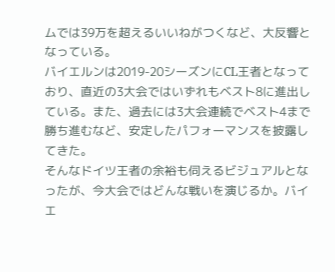ムでは39万を超えるいいねがつくなど、大反響となっている。
バイエルンは2019-20シーズンにCL王者となっており、直近の3大会ではいずれもベスト8に進出している。また、過去には3大会連続でベスト4まで勝ち進むなど、安定したパフォーマンスを披露してきた。
そんなドイツ王者の余裕も伺えるビジュアルとなったが、今大会ではどんな戦いを演じるか。バイエ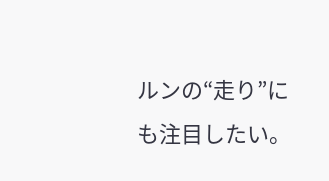ルンの“走り”にも注目したい。